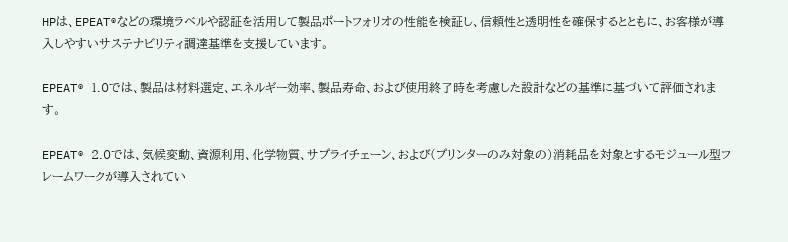HPは、EPEAT®などの環境ラベルや認証を活用して製品ポートフォリオの性能を検証し、信頼性と透明性を確保するとともに、お客様が導入しやすいサステナビリティ調達基準を支援しています。

EPEAT® 1.0では、製品は材料選定、エネルギー効率、製品寿命、および使用終了時を考慮した設計などの基準に基づいて評価されます。

EPEAT® 2.0では、気候変動、資源利用、化学物質、サプライチェーン、および(プリンターのみ対象の)消耗品を対象とするモジュール型フレームワークが導入されてい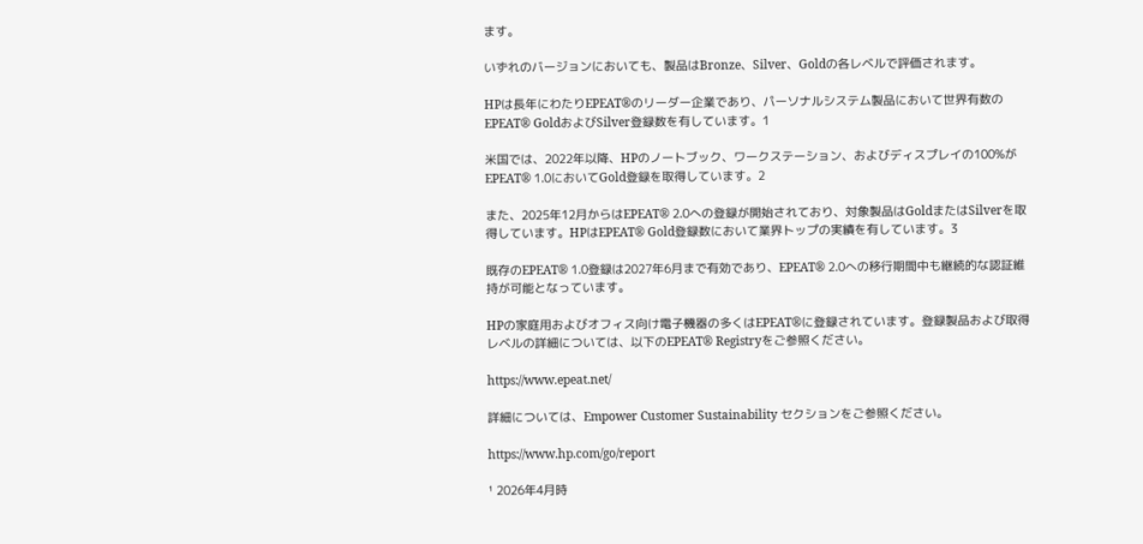ます。

いずれのバージョンにおいても、製品はBronze、Silver、Goldの各レベルで評価されます。

HPは長年にわたりEPEAT®のリーダー企業であり、パーソナルシステム製品において世界有数のEPEAT® GoldおよびSilver登録数を有しています。1

米国では、2022年以降、HPのノートブック、ワークステーション、およびディスプレイの100%がEPEAT® 1.0においてGold登録を取得しています。2

また、2025年12月からはEPEAT® 2.0への登録が開始されており、対象製品はGoldまたはSilverを取得しています。HPはEPEAT® Gold登録数において業界トップの実績を有しています。3

既存のEPEAT® 1.0登録は2027年6月まで有効であり、EPEAT® 2.0への移行期間中も継続的な認証維持が可能となっています。

HPの家庭用およびオフィス向け電子機器の多くはEPEAT®に登録されています。登録製品および取得レベルの詳細については、以下のEPEAT® Registryをご参照ください。

https://www.epeat.net/

詳細については、Empower Customer Sustainability セクションをご参照ください。

https://www.hp.com/go/report

¹ 2026年4月時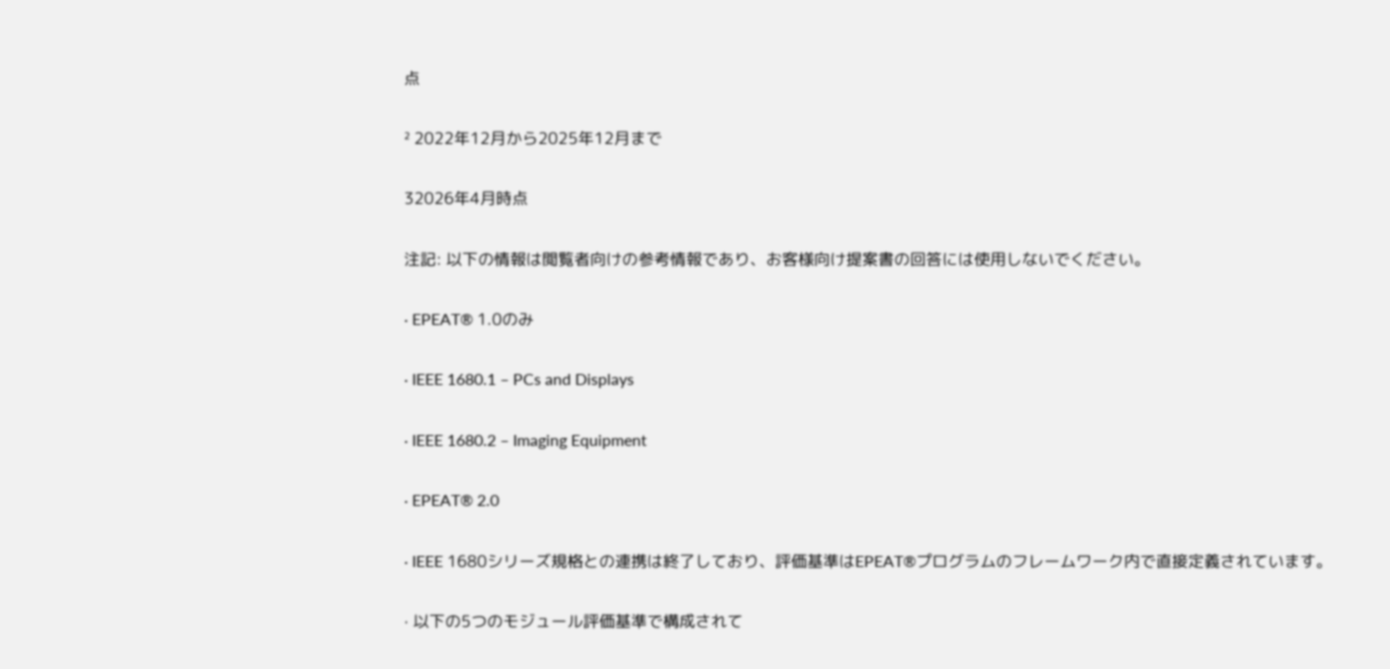点

² 2022年12月から2025年12月まで

32026年4月時点

注記: 以下の情報は閲覧者向けの参考情報であり、お客様向け提案書の回答には使用しないでください。

· EPEAT® 1.0のみ

· IEEE 1680.1 – PCs and Displays

· IEEE 1680.2 – Imaging Equipment

· EPEAT® 2.0

· IEEE 1680シリーズ規格との連携は終了しており、評価基準はEPEAT®プログラムのフレームワーク内で直接定義されています。

· 以下の5つのモジュール評価基準で構成されて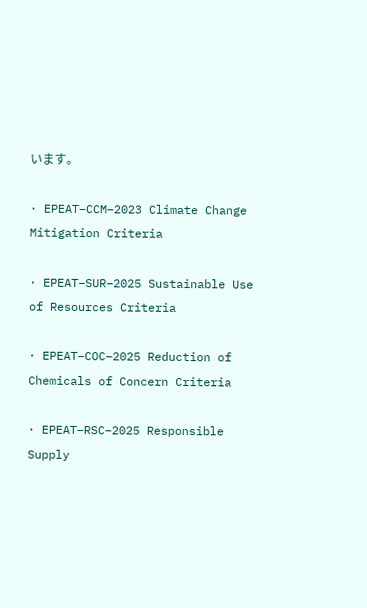います。

· EPEAT–CCM–2023 Climate Change Mitigation Criteria

· EPEAT–SUR–2025 Sustainable Use of Resources Criteria

· EPEAT–COC–2025 Reduction of Chemicals of Concern Criteria

· EPEAT–RSC–2025 Responsible Supply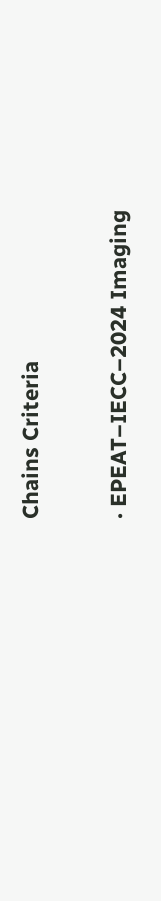Chains Criteria

· EPEAT–IECC–2024 Imaging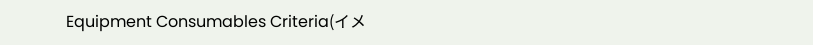Equipment Consumables Criteria(イメ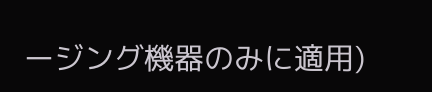ージング機器のみに適用)